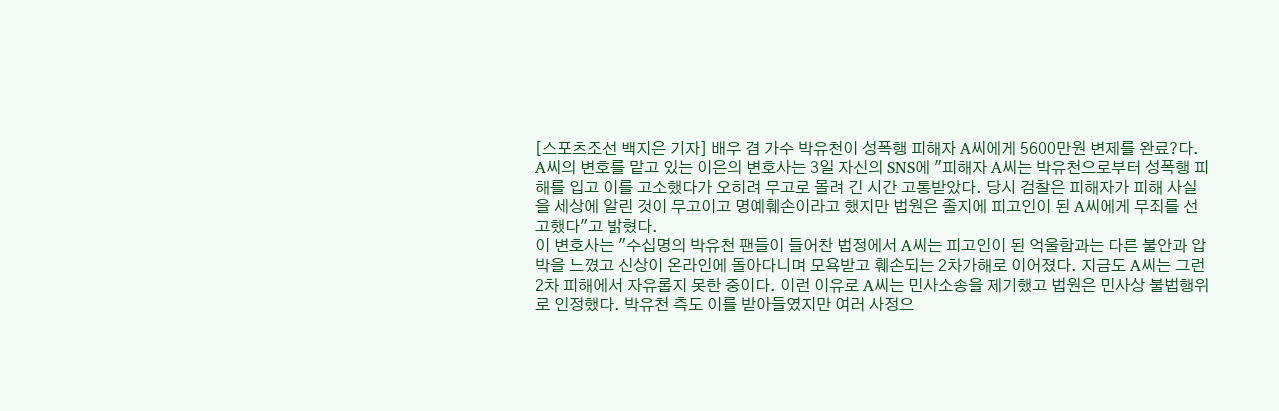[스포츠조선 백지은 기자] 배우 겸 가수 박유천이 성폭행 피해자 A씨에게 5600만원 변제를 완료?다.
A씨의 변호를 맡고 있는 이은의 변호사는 3일 자신의 SNS에 "피해자 A씨는 박유천으로부터 성폭행 피해를 입고 이를 고소했다가 오히려 무고로 몰려 긴 시간 고통받았다. 당시 검찰은 피해자가 피해 사실을 세상에 알린 것이 무고이고 명예훼손이라고 했지만 법원은 졸지에 피고인이 된 A씨에게 무죄를 선고했다"고 밝혔다.
이 변호사는 "수십명의 박유천 팬들이 들어찬 법정에서 A씨는 피고인이 된 억울함과는 다른 불안과 압박을 느꼈고 신상이 온라인에 돌아다니며 모욕받고 훼손되는 2차가해로 이어졌다. 지금도 A씨는 그런 2차 피해에서 자유롭지 못한 중이다. 이런 이유로 A씨는 민사소송을 제기했고 법원은 민사상 불법행위로 인정했다. 박유천 측도 이를 받아들였지만 여러 사정으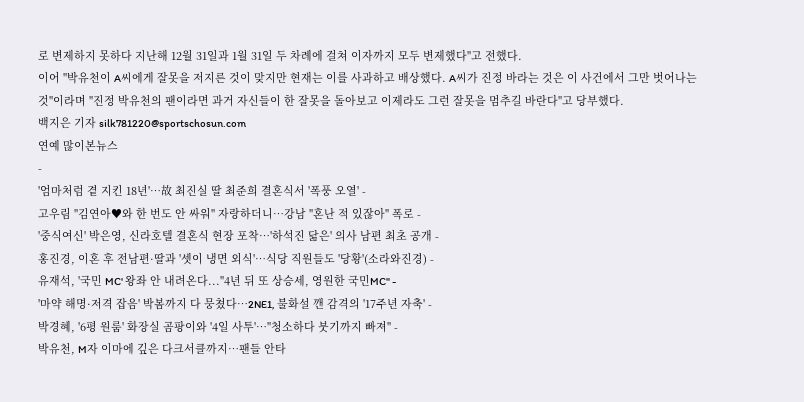로 변제하지 못하다 지난해 12월 31일과 1월 31일 두 차례에 걸쳐 이자까지 모두 변제했다"고 전했다.
이어 "박유천이 A씨에게 잘못을 저지른 것이 맞지만 현재는 이를 사과하고 배상했다. A씨가 진정 바라는 것은 이 사건에서 그만 벗어나는 것"이라며 "진정 박유천의 팬이라면 과거 자신들이 한 잘못을 돌아보고 이제라도 그런 잘못을 멈추길 바란다"고 당부했다.
백지은 기자 silk781220@sportschosun.com
연예 많이본뉴스
-
'엄마처럼 곁 지킨 18년'…故 최진실 딸 최준희 결혼식서 '폭풍 오열' -
고우림 "김연아♥와 한 번도 안 싸워" 자랑하더니…강남 "혼난 적 있잖아" 폭로 -
'중식여신' 박은영, 신라호텔 결혼식 현장 포착…'하석진 닮은' 의사 남편 최초 공개 -
홍진경, 이혼 후 전남편·딸과 '셋이 냉면 외식'…식당 직원들도 '당황'(소라와진경) -
유재석, '국민 MC' 왕좌 안 내려온다..."4년 뒤 또 상승세, 영원한 국민MC" -
'마약 해명·저격 잡음' 박봄까지 다 뭉쳤다…2NE1, 불화설 깬 감격의 '17주년 자축' -
박경혜, '6평 원룸' 화장실 곰팡이와 '4일 사투'…"청소하다 붓기까지 빠져" -
박유천, M자 이마에 깊은 다크서클까지…팬들 안타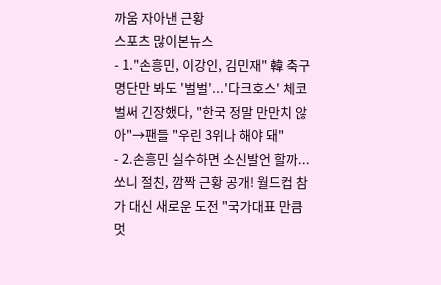까움 자아낸 근황
스포츠 많이본뉴스
- 1."손흥민, 이강인, 김민재" 韓 축구 명단만 봐도 '벌벌'...'다크호스' 체코 벌써 긴장했다, "한국 정말 만만치 않아"→팬들 "우린 3위나 해야 돼"
- 2.손흥민 실수하면 소신발언 할까...쏘니 절친, 깜짝 근황 공개! 월드컵 참가 대신 새로운 도전 "국가대표 만큼 멋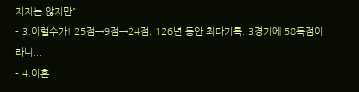지지는 않지만"
- 3.이럴수가! 25점→9점→24점. 126년 동안 최다기록. 3경기에 58득점이라니...
- 4.이혼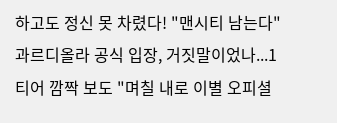하고도 정신 못 차렸다! "맨시티 남는다" 과르디올라 공식 입장, 거짓말이었나...1티어 깜짝 보도 "며칠 내로 이별 오피셜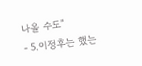나올 수도"
- 5.이정후는 했는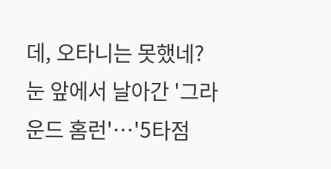데, 오타니는 못했네? 눈 앞에서 날아간 '그라운드 홈런'…'5타점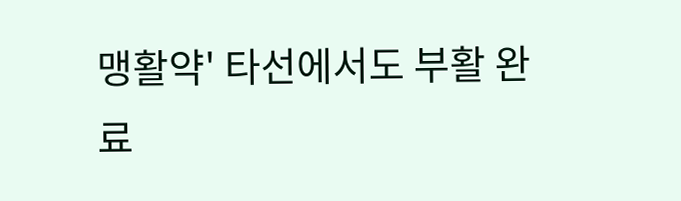맹활약' 타선에서도 부활 완료